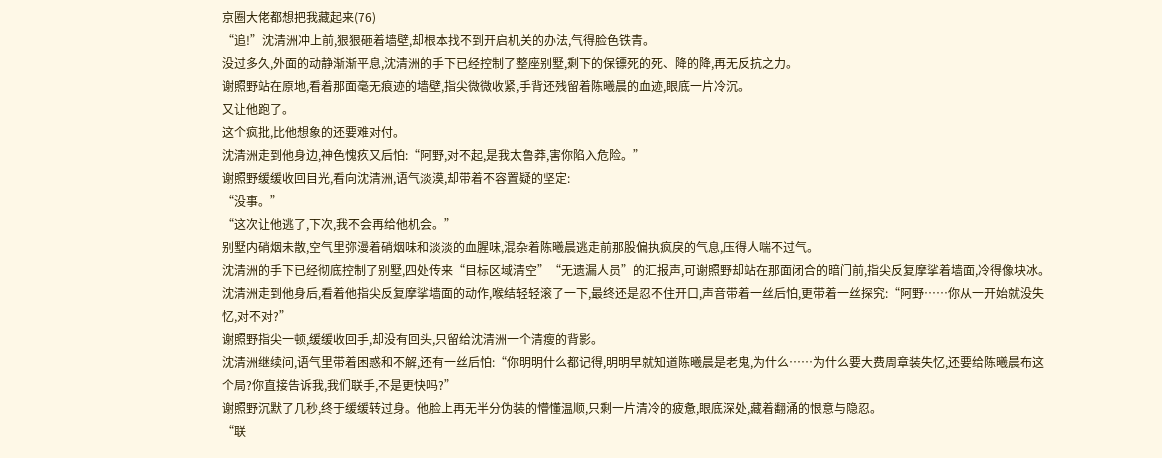京圈大佬都想把我藏起来(76)
“追!”沈清洲冲上前,狠狠砸着墙壁,却根本找不到开启机关的办法,气得脸色铁青。
没过多久,外面的动静渐渐平息,沈清洲的手下已经控制了整座别墅,剩下的保镖死的死、降的降,再无反抗之力。
谢照野站在原地,看着那面毫无痕迹的墙壁,指尖微微收紧,手背还残留着陈曦晨的血迹,眼底一片冷沉。
又让他跑了。
这个疯批,比他想象的还要难对付。
沈清洲走到他身边,神色愧疚又后怕:“阿野,对不起,是我太鲁莽,害你陷入危险。”
谢照野缓缓收回目光,看向沈清洲,语气淡漠,却带着不容置疑的坚定:
“没事。”
“这次让他逃了,下次,我不会再给他机会。”
别墅内硝烟未散,空气里弥漫着硝烟味和淡淡的血腥味,混杂着陈曦晨逃走前那股偏执疯戾的气息,压得人喘不过气。
沈清洲的手下已经彻底控制了别墅,四处传来“目标区域清空”“无遗漏人员”的汇报声,可谢照野却站在那面闭合的暗门前,指尖反复摩挲着墙面,冷得像块冰。
沈清洲走到他身后,看着他指尖反复摩挲墙面的动作,喉结轻轻滚了一下,最终还是忍不住开口,声音带着一丝后怕,更带着一丝探究:“阿野……你从一开始就没失忆,对不对?”
谢照野指尖一顿,缓缓收回手,却没有回头,只留给沈清洲一个清瘦的背影。
沈清洲继续问,语气里带着困惑和不解,还有一丝后怕:“你明明什么都记得,明明早就知道陈曦晨是老鬼,为什么……为什么要大费周章装失忆,还要给陈曦晨布这个局?你直接告诉我,我们联手,不是更快吗?”
谢照野沉默了几秒,终于缓缓转过身。他脸上再无半分伪装的懵懂温顺,只剩一片清冷的疲惫,眼底深处,藏着翻涌的恨意与隐忍。
“联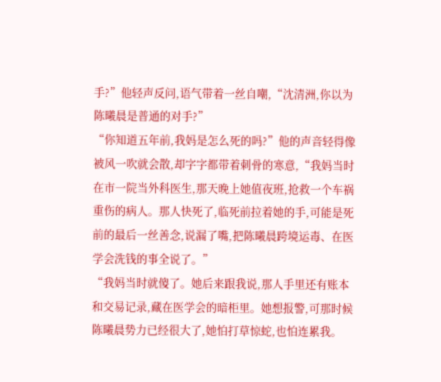手?”他轻声反问,语气带着一丝自嘲,“沈清洲,你以为陈曦晨是普通的对手?”
“你知道五年前,我妈是怎么死的吗?”他的声音轻得像被风一吹就会散,却字字都带着刺骨的寒意,“我妈当时在市一院当外科医生,那天晚上她值夜班,抢救一个车祸重伤的病人。那人快死了,临死前拉着她的手,可能是死前的最后一丝善念,说漏了嘴,把陈曦晨跨境运毒、在医学会洗钱的事全说了。”
“我妈当时就傻了。她后来跟我说,那人手里还有账本和交易记录,藏在医学会的暗柜里。她想报警,可那时候陈曦晨势力已经很大了,她怕打草惊蛇,也怕连累我。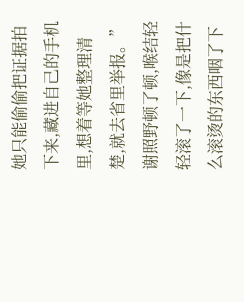她只能偷偷把证据拍下来,藏进自己的手机里,想着等她整理清楚,就去省里举报。”
谢照野顿了顿,喉结轻轻滚了一下,像是把什么滚烫的东西咽了下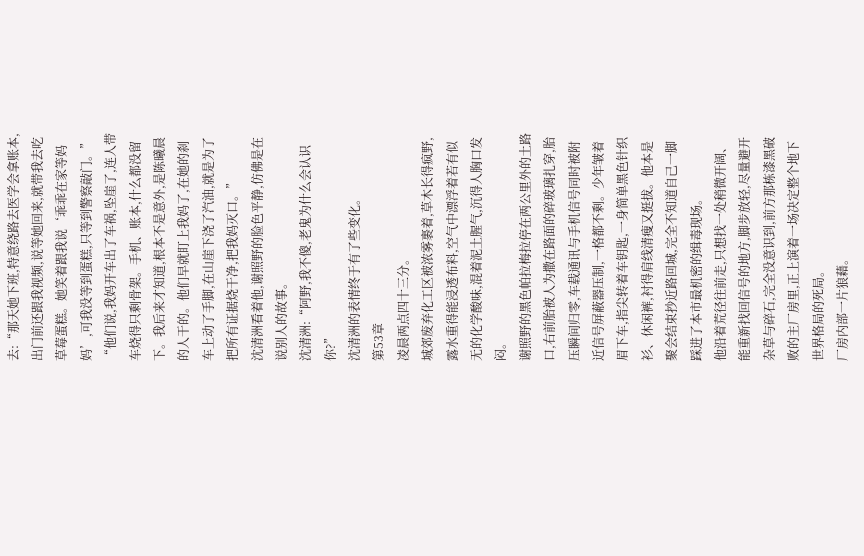去:“那天她下班,特意绕路去医学会拿账本,出门前还跟我视频,说等她回来,就带我去吃草莓蛋糕。她笑着跟我说‘乖乖在家等妈妈’,可我没等到蛋糕,只等到警察敲门。”
“他们说,我妈开车出了车祸,坠崖了,连人带车烧得只剩骨架。手机、账本,什么都没留下。我后来才知道,根本不是意外,是陈曦晨的人干的。他们早就盯上我妈了,在她的刹车上动了手脚,在山崖下浇了汽油,就是为了把所有证据烧干净,把我妈灭口。”
沈清洲看着他,谢照野的脸色平静,仿佛是在说别人的故事。
沈清洲:“阿野,我不傻,老鬼为什么会认识你?”
沈清洲的表情终于有了些变化。
第53章
凌晨两点四十三分。
城郊废弃化工区被浓雾裹着,草木长得疯野,露水重得能浸透布料,空气中漂浮着若有似无的化学酸味,混着泥土腥气,沉得人胸口发闷。
谢照野的黑色帕拉梅拉停在两公里外的土路口,右前胎被人为撒在路面的碎玻璃扎穿,胎压瞬间归零,车载通讯与手机信号同时被附近信号屏蔽器压制,一格都不剩。少年皱着眉下车,指尖转着车钥匙,一身简单黑色针织衫、休闲裤,衬得肩线清瘦又挺拔。他本是聚会结束抄近路回城,完全不知道自己一脚踩进了本市最机密的缉毒现场。
他沿着荒径往前走,只想找一处稍微开阔、能重新找回信号的地方,脚步放轻,尽量避开杂草与碎石,完全没意识到,前方那栋漆黑破败的主厂房里,正上演着一场决定整个地下世界格局的死局。
厂房内部一片狼藉。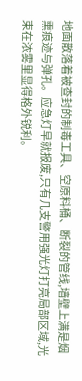地面散落着被查封的制毒工具、空原料桶、断裂的管线,墙壁上满是烟熏痕迹与弹孔。应急灯早就报废,只有几支警用强光灯打亮局部区域,光束在浓雾里显得格外锐利。